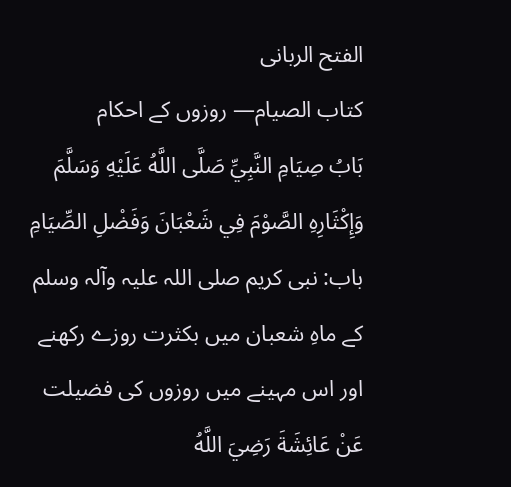الفتح الربانی
كتاب الصيام— روزوں کے احکام
بَابُ صِيَامِ النَّبِيِّ صَلَّى اللَّهُ عَلَيْهِ وَسَلَّمَ وَإِكْثَارِهِ الصَّوْمَ فِي شَعْبَانَ وَفَضْلِ الصِّيَامِ باب: نبی کریم صلی اللہ علیہ وآلہ وسلم کے ماہِ شعبان میں بکثرت روزے رکھنے اور اس مہینے میں روزوں کی فضیلت
عَنْ عَائِشَةَ رَضِيَ اللَّهُ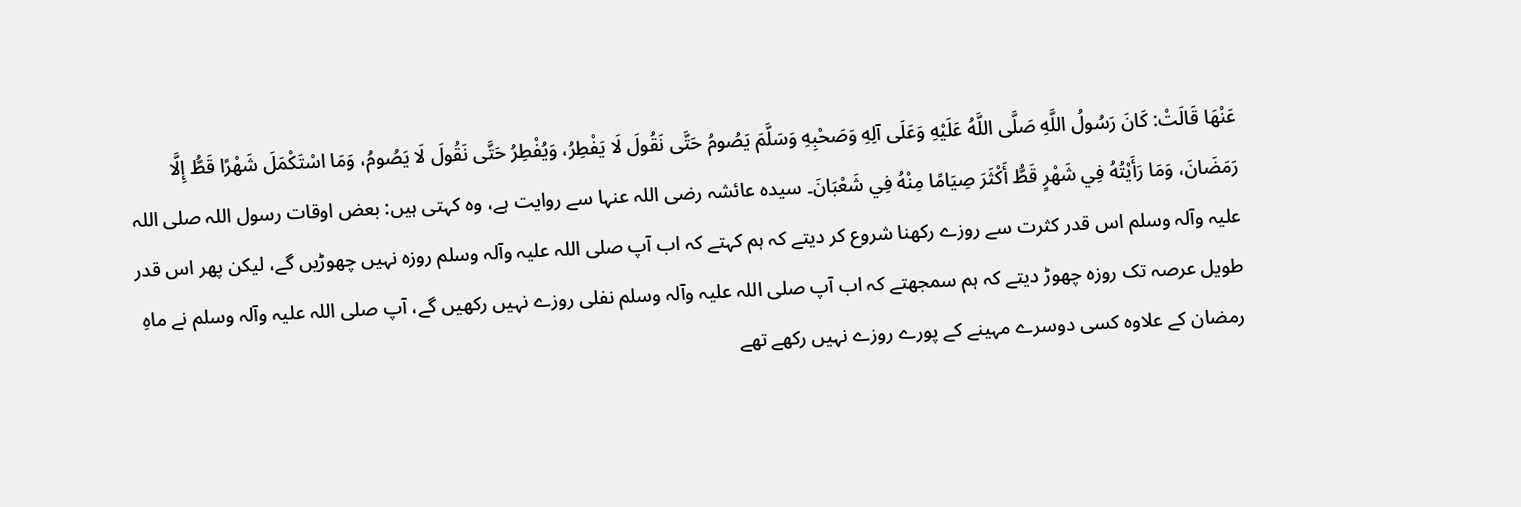عَنْهَا قَالَتْ: كَانَ رَسُولُ اللَّهِ صَلَّى اللَّهُ عَلَيْهِ وَعَلَى آلِهِ وَصَحْبِهِ وَسَلَّمَ يَصُومُ حَتَّى نَقُولَ لَا يَفْطِرُ، وَيُفْطِرُ حَتَّى نَقُولَ لَا يَصُومُ، وَمَا اسْتَكْمَلَ شَهْرًا قَطُّ إِلَّا رَمَضَانَ، وَمَا رَأَيْتُهُ فِي شَهْرٍ قَطُّ أَكْثَرَ صِيَامًا مِنْهُ فِي شَعْبَانَ۔ سیدہ عائشہ رضی اللہ عنہا سے روایت ہے، وہ کہتی ہیں: بعض اوقات رسول اللہ صلی اللہ علیہ وآلہ وسلم اس قدر کثرت سے روزے رکھنا شروع کر دیتے کہ ہم کہتے کہ اب آپ صلی اللہ علیہ وآلہ وسلم روزہ نہیں چھوڑیں گے، لیکن پھر اس قدر طویل عرصہ تک روزہ چھوڑ دیتے کہ ہم سمجھتے کہ اب آپ صلی اللہ علیہ وآلہ وسلم نفلی روزے نہیں رکھیں گے، آپ صلی اللہ علیہ وآلہ وسلم نے ماہِ رمضان کے علاوہ کسی دوسرے مہینے کے پورے روزے نہیں رکھے تھے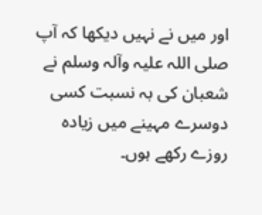اور میں نے نہیں دیکھا کہ آپ صلی اللہ علیہ وآلہ وسلم نے شعبان کی بہ نسبت کسی دوسرے مہینے میں زیادہ روزے رکھے ہوں۔